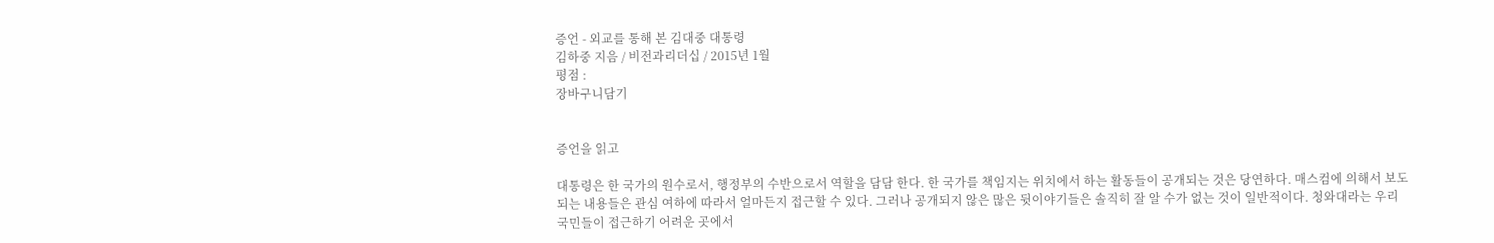증언 - 외교를 통해 본 김대중 대통령
김하중 지음 / 비전과리더십 / 2015년 1월
평점 :
장바구니담기


증언을 읽고

대통령은 한 국가의 원수로서, 행정부의 수반으로서 역할을 담담 한다. 한 국가를 책임지는 위치에서 하는 활동들이 공개되는 것은 당연하다. 매스컴에 의해서 보도되는 내용들은 관심 여하에 따라서 얼마든지 접근할 수 있다. 그러나 공개되지 않은 많은 뒷이야기들은 솔직히 잘 알 수가 없는 것이 일반적이다. 청와대라는 우리 국민들이 접근하기 어려운 곳에서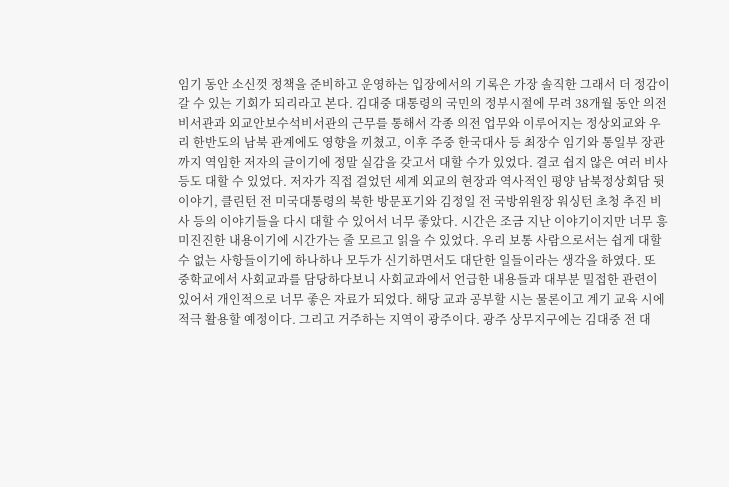임기 동안 소신껏 정책을 준비하고 운영하는 입장에서의 기록은 가장 솔직한 그래서 더 정감이 갈 수 있는 기회가 되리라고 본다. 김대중 대통령의 국민의 정부시절에 무려 38개월 동안 의전비서관과 외교안보수석비서관의 근무를 통해서 각종 의전 업무와 이루어지는 정상외교와 우리 한반도의 남북 관계에도 영향을 끼쳤고, 이후 주중 한국대사 등 최장수 임기와 통일부 장관까지 역임한 저자의 글이기에 정말 실감을 갖고서 대할 수가 있었다. 결코 쉽지 않은 여러 비사 등도 대할 수 있었다. 저자가 직접 걸었던 세계 외교의 현장과 역사적인 평양 남북정상회담 뒷이야기, 클린턴 전 미국대통령의 북한 방문포기와 김정일 전 국방위원장 워싱턴 초청 추진 비사 등의 이야기들을 다시 대할 수 있어서 너무 좋았다. 시간은 조금 지난 이야기이지만 너무 흥미진진한 내용이기에 시간가는 줄 모르고 읽을 수 있었다. 우리 보통 사람으로서는 쉽게 대할 수 없는 사항들이기에 하나하나 모두가 신기하면서도 대단한 일들이라는 생각을 하였다. 또 중학교에서 사회교과를 담당하다보니 사회교과에서 언급한 내용들과 대부분 밀접한 관련이 있어서 개인적으로 너무 좋은 자료가 되었다. 해당 교과 공부할 시는 물론이고 계기 교육 시에 적극 활용할 예정이다. 그리고 거주하는 지역이 광주이다. 광주 상무지구에는 김대중 전 대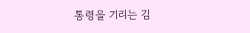통령을 기리는 김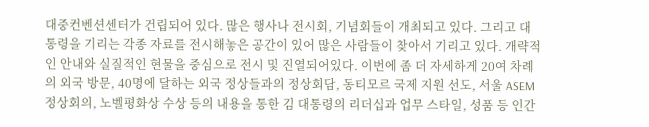대중컨벤션센터가 건립되어 있다. 많은 행사나 전시회, 기념회들이 개최되고 있다. 그리고 대통령을 기리는 각종 자료를 전시해놓은 공간이 있어 많은 사람들이 찾아서 기리고 있다. 개략적인 안내와 실질적인 현물을 중심으로 전시 및 진열되어있다. 이번에 좀 더 자세하게 20여 차례의 외국 방문, 40명에 달하는 외국 정상들과의 정상회담, 동티모르 국제 지원 선도, 서울 ASEM 정상회의, 노벨평화상 수상 등의 내용을 통한 김 대통령의 리더십과 업무 스타일, 성품 등 인간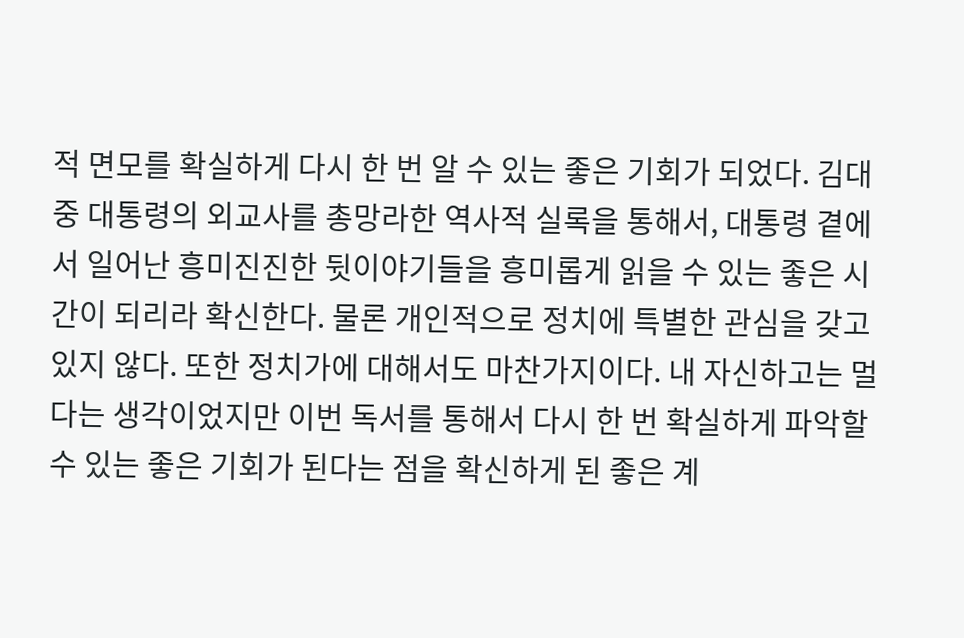적 면모를 확실하게 다시 한 번 알 수 있는 좋은 기회가 되었다. 김대중 대통령의 외교사를 총망라한 역사적 실록을 통해서, 대통령 곁에서 일어난 흥미진진한 뒷이야기들을 흥미롭게 읽을 수 있는 좋은 시간이 되리라 확신한다. 물론 개인적으로 정치에 특별한 관심을 갖고 있지 않다. 또한 정치가에 대해서도 마찬가지이다. 내 자신하고는 멀다는 생각이었지만 이번 독서를 통해서 다시 한 번 확실하게 파악할 수 있는 좋은 기회가 된다는 점을 확신하게 된 좋은 계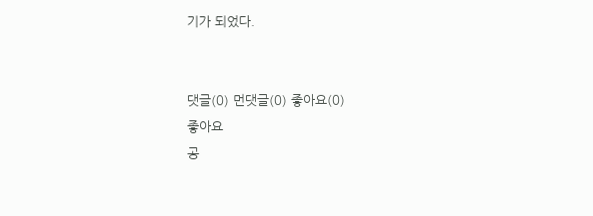기가 되었다.


댓글(0) 먼댓글(0) 좋아요(0)
좋아요
공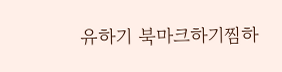유하기 북마크하기찜하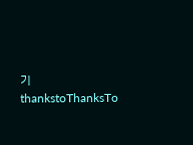기 thankstoThanksTo